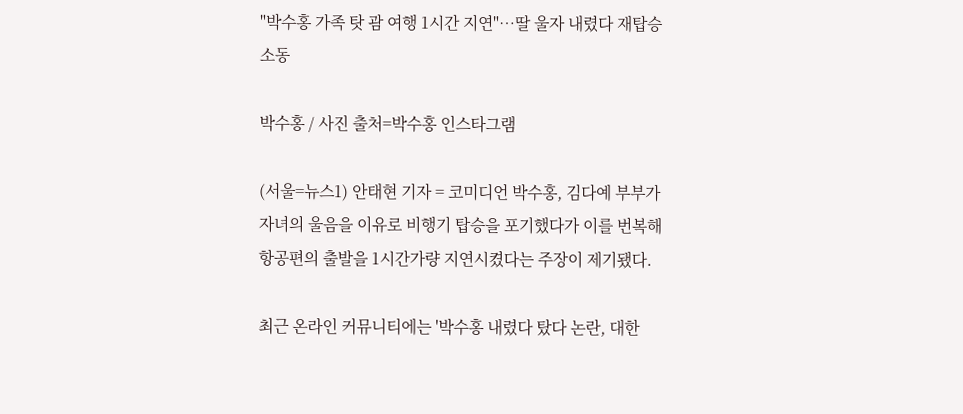"박수홍 가족 탓 괌 여행 1시간 지연"…딸 울자 내렸다 재탑승 소동

박수홍 / 사진 출처=박수홍 인스타그램

(서울=뉴스1) 안태현 기자 = 코미디언 박수홍, 김다예 부부가 자녀의 울음을 이유로 비행기 탑승을 포기했다가 이를 번복해 항공편의 출발을 1시간가량 지연시켰다는 주장이 제기됐다.

최근 온라인 커뮤니티에는 '박수홍 내렸다 탔다 논란, 대한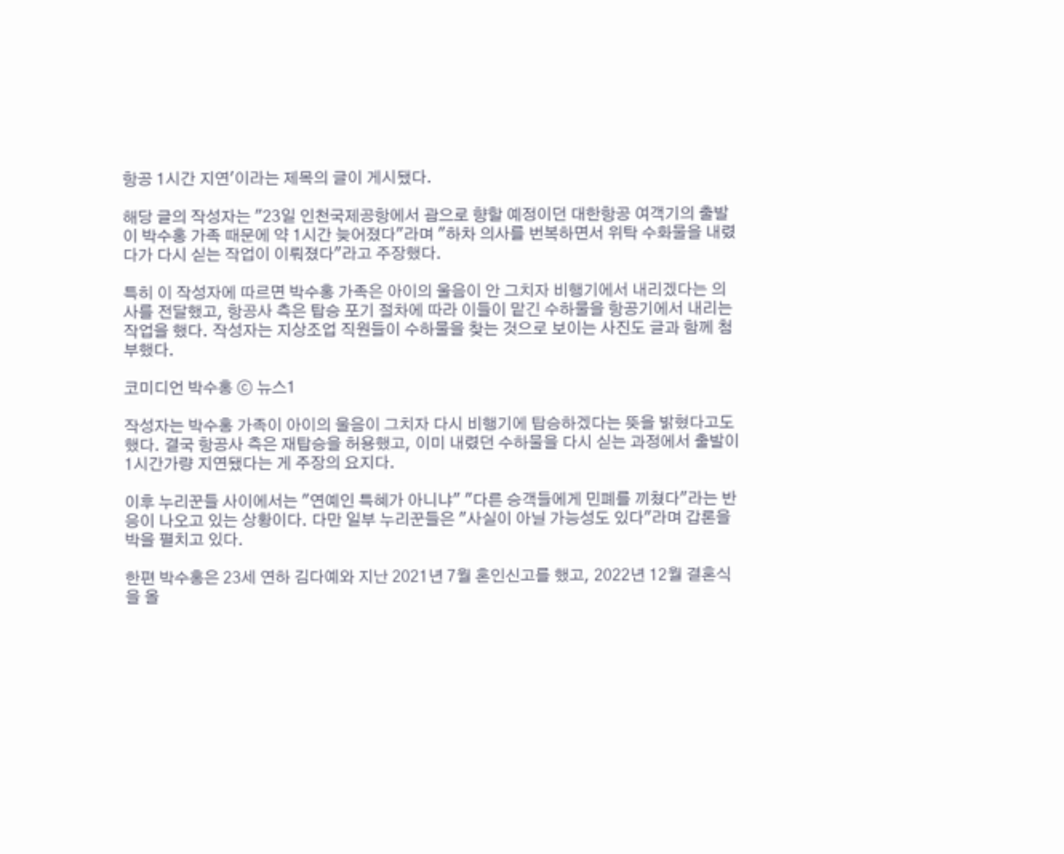항공 1시간 지연'이라는 제목의 글이 게시됐다.

해당 글의 작성자는 "23일 인천국제공항에서 괌으로 향할 예정이던 대한항공 여객기의 출발이 박수홍 가족 때문에 약 1시간 늦어졌다"라며 "하차 의사를 번복하면서 위탁 수화물을 내렸다가 다시 싣는 작업이 이뤄졌다"라고 주장했다.

특히 이 작성자에 따르면 박수홍 가족은 아이의 울음이 안 그치자 비행기에서 내리겠다는 의사를 전달했고, 항공사 측은 탑승 포기 절차에 따라 이들이 맡긴 수하물을 항공기에서 내리는 작업을 했다. 작성자는 지상조업 직원들이 수하물을 찾는 것으로 보이는 사진도 글과 함께 첨부했다.

코미디언 박수홍 ⓒ 뉴스1

작성자는 박수홍 가족이 아이의 울음이 그치자 다시 비행기에 탑승하겠다는 뜻을 밝혔다고도 했다. 결국 항공사 측은 재탑승을 허용했고, 이미 내렸던 수하물을 다시 싣는 과정에서 출발이 1시간가량 지연됐다는 게 주장의 요지다.

이후 누리꾼들 사이에서는 "연예인 특혜가 아니냐" "다른 승객들에게 민폐를 끼쳤다"라는 반응이 나오고 있는 상황이다. 다만 일부 누리꾼들은 "사실이 아닐 가능성도 있다"라며 갑론을박을 펼치고 있다.

한편 박수홍은 23세 연하 김다예와 지난 2021년 7월 혼인신고를 했고, 2022년 12월 결혼식을 올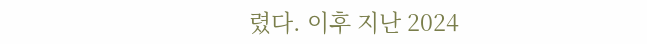렸다. 이후 지난 2024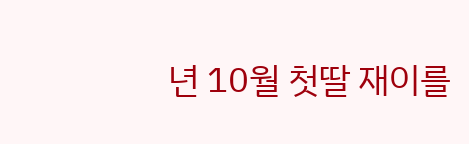년 10월 첫딸 재이를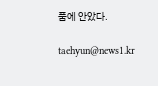품에 안았다.

taehyun@news1.kr